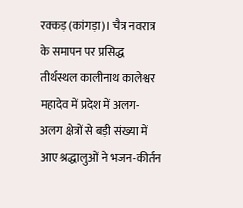रक्कड़ (कांगड़ा)। चैत्र नवरात्र के समापन पर प्रसिद्ध तीर्थस्थल कालीनाथ कालेश्वर महादेव में प्रदेश में अलग-अलग क्षेत्रों से बड़ी संख्या में आए श्रद्धालुओं ने भजन-कीर्तन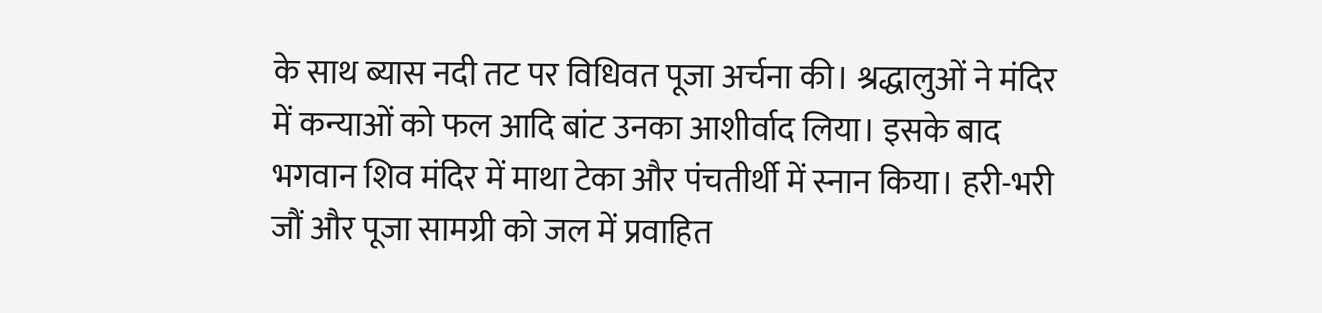के साथ ब्यास नदी तट पर विधिवत पूजा अर्चना की। श्रद्धालुओं ने मंदिर में कन्याओं को फल आदि बांट उनका आशीर्वाद लिया। इसके बाद भगवान शिव मंदिर में माथा टेका और पंचतीर्थी में स्नान किया। हरी-भरी जौं और पूजा सामग्री को जल में प्रवाहित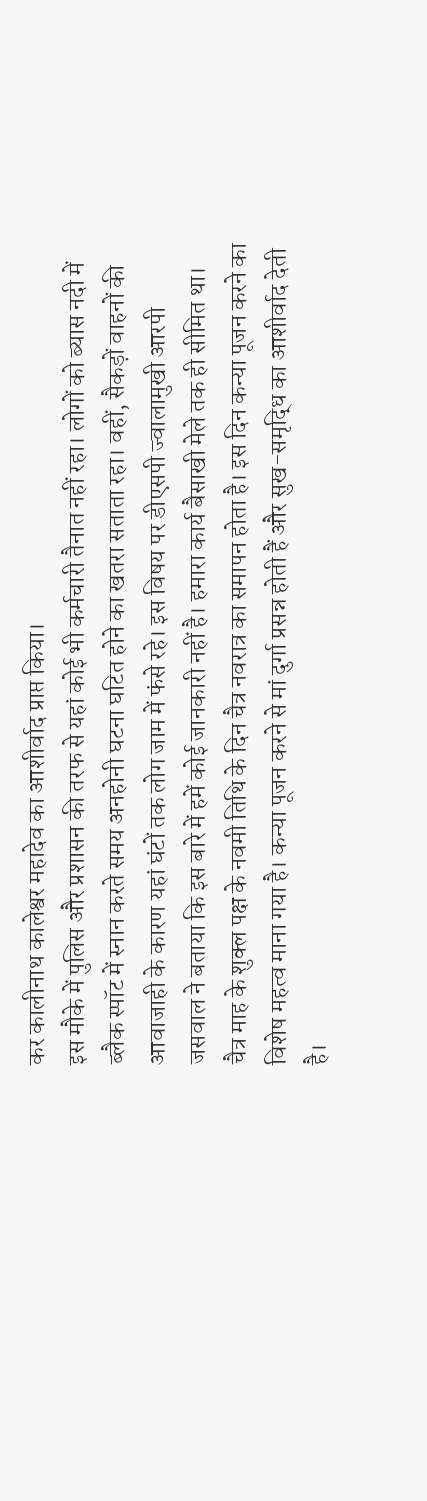कर कालीनाथ कालेश्वर महादेव का आशीर्वाद प्राप्त किया।
इस मौके में पुलिस और प्रशासन की तरफ से यहां कोई भी कर्मचारी तैनात नहीं रहा। लोगों को ब्यास नदी में ब्लैक स्पॉट में स्नान करते समय अनहोनी घटना घटित होने का खतरा सताता रहा। वहीं, सैकड़ों वाहनों की आवाजाही के कारण यहां घंटों तक लोग जाम में फंसे रहे। इस विषय पर डीएसपी ज्वालामुखी आरपी जसवाल ने बताया कि इस बारे में हमें कोई जानकारी नहीं है। हमारा कार्य बैसाखी मेले तक ही सीमित था।
चैत्र माह के शुक्ल पक्ष के नवमी तिथि के दिन चैत्र नवरात्र का समापन होता है। इस दिन कन्या पूजन करने का विशेष महत्व माना गया है। कन्या पूजन करने से मां दुर्गा प्रसन्न होती हैं और सुख-समृद्धि का आशीर्वाद देती है।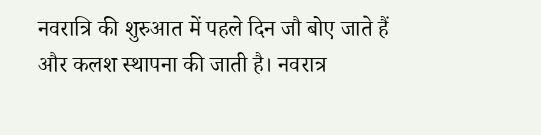नवरात्रि की शुरुआत में पहले दिन जौ बोए जाते हैं और कलश स्थापना की जाती है। नवरात्र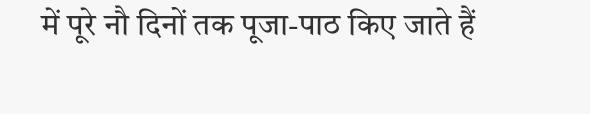में पूरे नौ दिनों तक पूजा-पाठ किए जाते हैं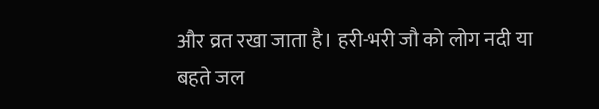और व्रत रखा जाता है। हरी-भरी जौ को लोग नदी या बहते जल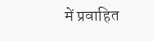में प्रवाहित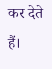कर देते हैं।